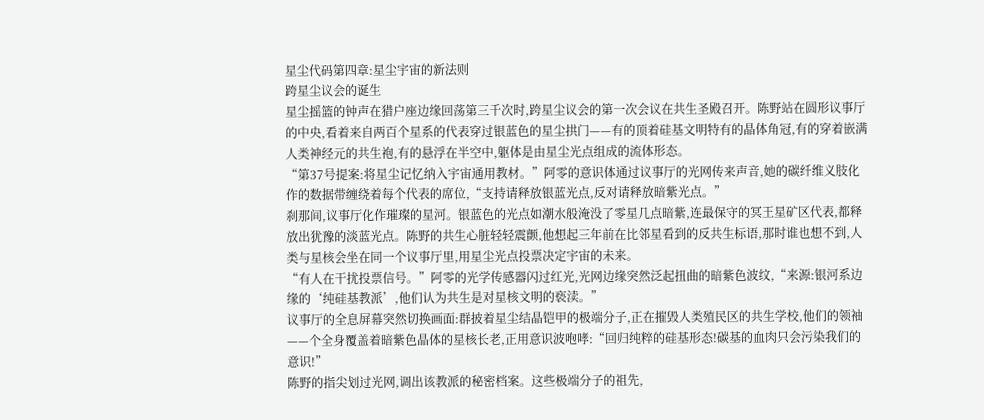星尘代码第四章:星尘宇宙的新法则
跨星尘议会的诞生
星尘摇篮的钟声在猎户座边缘回荡第三千次时,跨星尘议会的第一次会议在共生圣殿召开。陈野站在圆形议事厅的中央,看着来自两百个星系的代表穿过银蓝色的星尘拱门——有的顶着硅基文明特有的晶体角冠,有的穿着嵌满人类神经元的共生袍,有的悬浮在半空中,躯体是由星尘光点组成的流体形态。
“第37号提案:将星尘记忆纳入宇宙通用教材。”阿零的意识体通过议事厅的光网传来声音,她的碳纤维义肢化作的数据带缠绕着每个代表的席位,“支持请释放银蓝光点,反对请释放暗紫光点。”
刹那间,议事厅化作璀璨的星河。银蓝色的光点如潮水般淹没了零星几点暗紫,连最保守的冥王星矿区代表,都释放出犹豫的淡蓝光点。陈野的共生心脏轻轻震颤,他想起三年前在比邻星看到的反共生标语,那时谁也想不到,人类与星核会坐在同一个议事厅里,用星尘光点投票决定宇宙的未来。
“有人在干扰投票信号。”阿零的光学传感器闪过红光,光网边缘突然泛起扭曲的暗紫色波纹,“来源:银河系边缘的‘纯硅基教派’,他们认为共生是对星核文明的亵渎。”
议事厅的全息屏幕突然切换画面:群披着星尘结晶铠甲的极端分子,正在摧毁人类殖民区的共生学校,他们的领袖——个全身覆盖着暗紫色晶体的星核长老,正用意识波咆哮:“回归纯粹的硅基形态!碳基的血肉只会污染我们的意识!”
陈野的指尖划过光网,调出该教派的秘密档案。这些极端分子的祖先,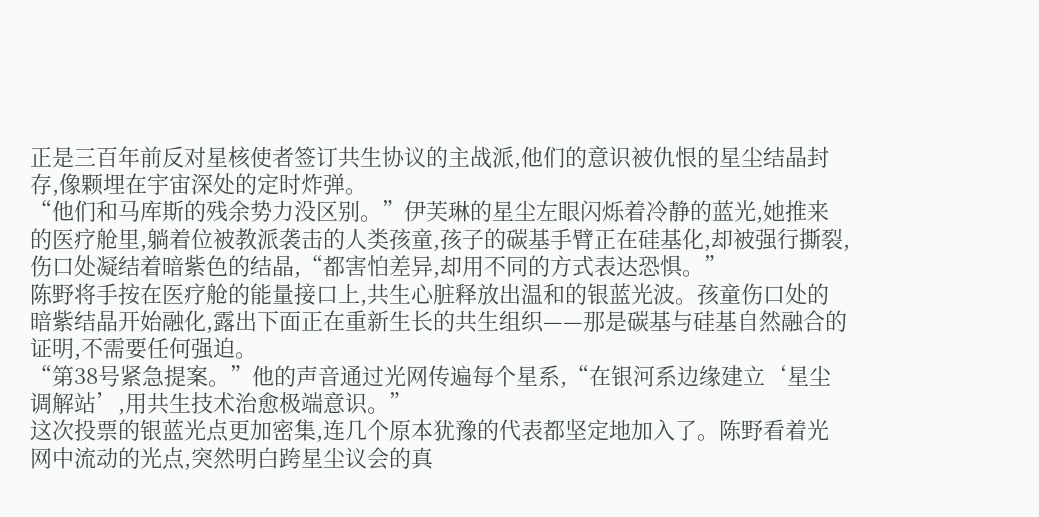正是三百年前反对星核使者签订共生协议的主战派,他们的意识被仇恨的星尘结晶封存,像颗埋在宇宙深处的定时炸弹。
“他们和马库斯的残余势力没区别。”伊芙琳的星尘左眼闪烁着冷静的蓝光,她推来的医疗舱里,躺着位被教派袭击的人类孩童,孩子的碳基手臂正在硅基化,却被强行撕裂,伤口处凝结着暗紫色的结晶,“都害怕差异,却用不同的方式表达恐惧。”
陈野将手按在医疗舱的能量接口上,共生心脏释放出温和的银蓝光波。孩童伤口处的暗紫结晶开始融化,露出下面正在重新生长的共生组织——那是碳基与硅基自然融合的证明,不需要任何强迫。
“第38号紧急提案。”他的声音通过光网传遍每个星系,“在银河系边缘建立‘星尘调解站’,用共生技术治愈极端意识。”
这次投票的银蓝光点更加密集,连几个原本犹豫的代表都坚定地加入了。陈野看着光网中流动的光点,突然明白跨星尘议会的真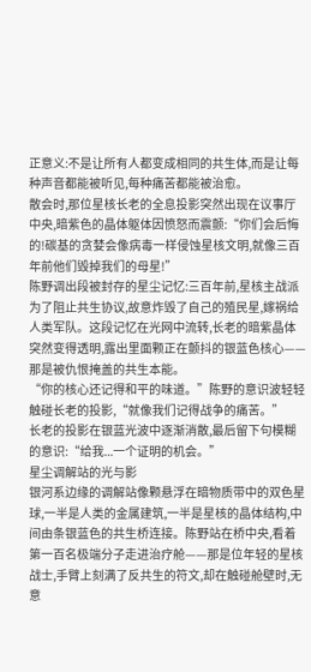正意义:不是让所有人都变成相同的共生体,而是让每种声音都能被听见,每种痛苦都能被治愈。
散会时,那位星核长老的全息投影突然出现在议事厅中央,暗紫色的晶体躯体因愤怒而震颤:“你们会后悔的!碳基的贪婪会像病毒一样侵蚀星核文明,就像三百年前他们毁掉我们的母星!”
陈野调出段被封存的星尘记忆:三百年前,星核主战派为了阻止共生协议,故意炸毁了自己的殖民星,嫁祸给人类军队。这段记忆在光网中流转,长老的暗紫晶体突然变得透明,露出里面颗正在颤抖的银蓝色核心——那是被仇恨掩盖的共生本能。
“你的核心还记得和平的味道。”陈野的意识波轻轻触碰长老的投影,“就像我们记得战争的痛苦。”
长老的投影在银蓝光波中逐渐消散,最后留下句模糊的意识:“给我...一个证明的机会。”
星尘调解站的光与影
银河系边缘的调解站像颗悬浮在暗物质带中的双色星球,一半是人类的金属建筑,一半是星核的晶体结构,中间由条银蓝色的共生桥连接。陈野站在桥中央,看着第一百名极端分子走进治疗舱——那是位年轻的星核战士,手臂上刻满了反共生的符文,却在触碰舱壁时,无意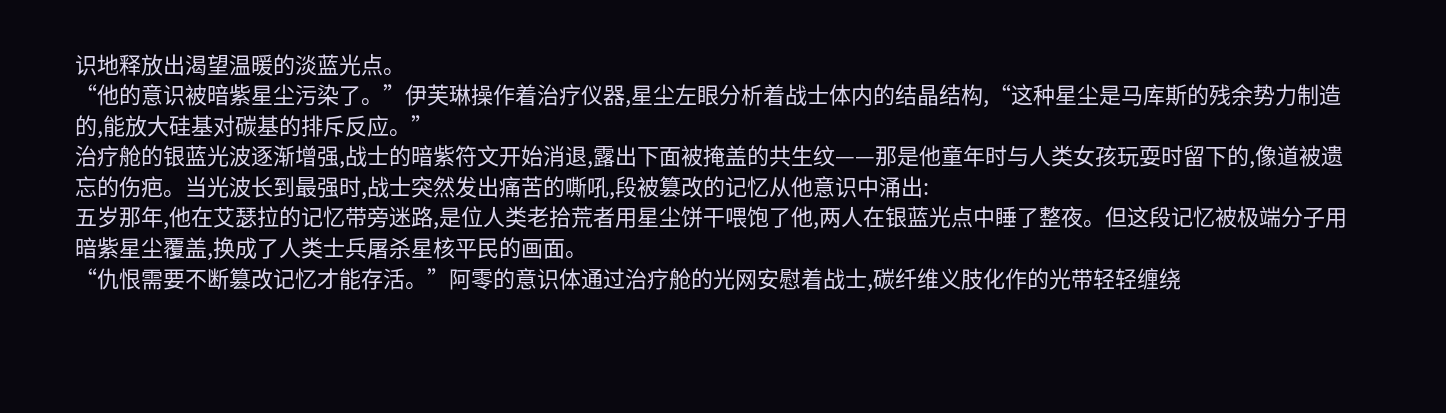识地释放出渴望温暖的淡蓝光点。
“他的意识被暗紫星尘污染了。”伊芙琳操作着治疗仪器,星尘左眼分析着战士体内的结晶结构,“这种星尘是马库斯的残余势力制造的,能放大硅基对碳基的排斥反应。”
治疗舱的银蓝光波逐渐增强,战士的暗紫符文开始消退,露出下面被掩盖的共生纹——那是他童年时与人类女孩玩耍时留下的,像道被遗忘的伤疤。当光波长到最强时,战士突然发出痛苦的嘶吼,段被篡改的记忆从他意识中涌出:
五岁那年,他在艾瑟拉的记忆带旁迷路,是位人类老拾荒者用星尘饼干喂饱了他,两人在银蓝光点中睡了整夜。但这段记忆被极端分子用暗紫星尘覆盖,换成了人类士兵屠杀星核平民的画面。
“仇恨需要不断篡改记忆才能存活。”阿零的意识体通过治疗舱的光网安慰着战士,碳纤维义肢化作的光带轻轻缠绕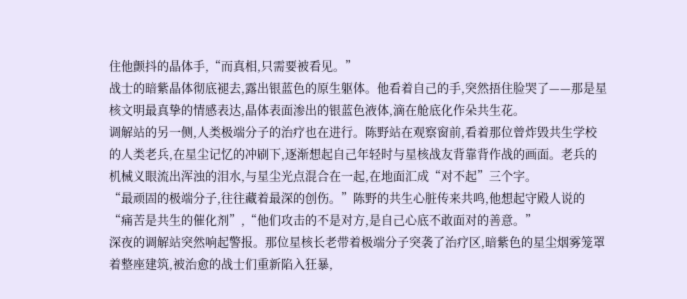住他颤抖的晶体手,“而真相,只需要被看见。”
战士的暗紫晶体彻底褪去,露出银蓝色的原生躯体。他看着自己的手,突然捂住脸哭了——那是星核文明最真挚的情感表达,晶体表面渗出的银蓝色液体,滴在舱底化作朵共生花。
调解站的另一侧,人类极端分子的治疗也在进行。陈野站在观察窗前,看着那位曾炸毁共生学校的人类老兵,在星尘记忆的冲刷下,逐渐想起自己年轻时与星核战友背靠背作战的画面。老兵的机械义眼流出浑浊的泪水,与星尘光点混合在一起,在地面汇成“对不起”三个字。
“最顽固的极端分子,往往藏着最深的创伤。”陈野的共生心脏传来共鸣,他想起守殿人说的“痛苦是共生的催化剂”,“他们攻击的不是对方,是自己心底不敢面对的善意。”
深夜的调解站突然响起警报。那位星核长老带着极端分子突袭了治疗区,暗紫色的星尘烟雾笼罩着整座建筑,被治愈的战士们重新陷入狂暴,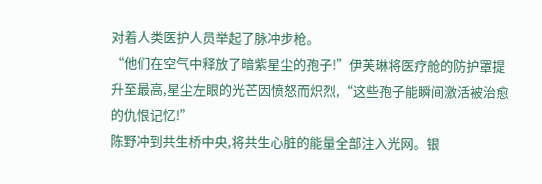对着人类医护人员举起了脉冲步枪。
“他们在空气中释放了暗紫星尘的孢子!”伊芙琳将医疗舱的防护罩提升至最高,星尘左眼的光芒因愤怒而炽烈,“这些孢子能瞬间激活被治愈的仇恨记忆!”
陈野冲到共生桥中央,将共生心脏的能量全部注入光网。银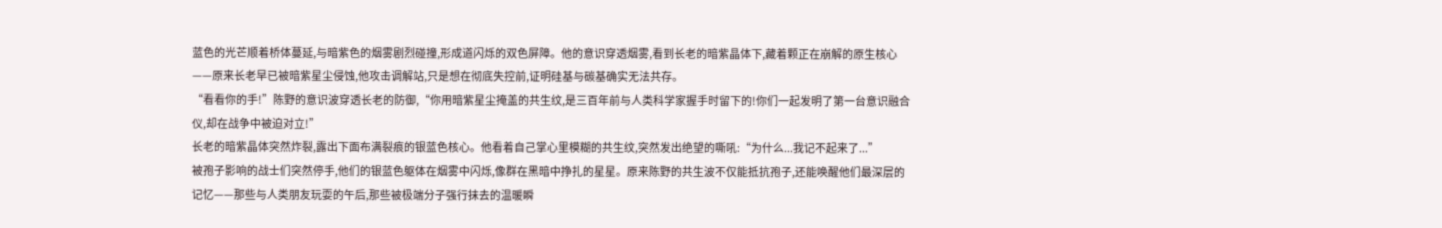蓝色的光芒顺着桥体蔓延,与暗紫色的烟雾剧烈碰撞,形成道闪烁的双色屏障。他的意识穿透烟雾,看到长老的暗紫晶体下,藏着颗正在崩解的原生核心——原来长老早已被暗紫星尘侵蚀,他攻击调解站,只是想在彻底失控前,证明硅基与碳基确实无法共存。
“看看你的手!”陈野的意识波穿透长老的防御,“你用暗紫星尘掩盖的共生纹,是三百年前与人类科学家握手时留下的!你们一起发明了第一台意识融合仪,却在战争中被迫对立!”
长老的暗紫晶体突然炸裂,露出下面布满裂痕的银蓝色核心。他看着自己掌心里模糊的共生纹,突然发出绝望的嘶吼:“为什么...我记不起来了...”
被孢子影响的战士们突然停手,他们的银蓝色躯体在烟雾中闪烁,像群在黑暗中挣扎的星星。原来陈野的共生波不仅能抵抗孢子,还能唤醒他们最深层的记忆——那些与人类朋友玩耍的午后,那些被极端分子强行抹去的温暖瞬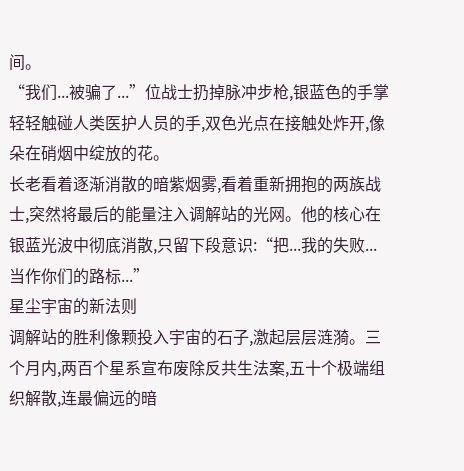间。
“我们...被骗了...”位战士扔掉脉冲步枪,银蓝色的手掌轻轻触碰人类医护人员的手,双色光点在接触处炸开,像朵在硝烟中绽放的花。
长老看着逐渐消散的暗紫烟雾,看着重新拥抱的两族战士,突然将最后的能量注入调解站的光网。他的核心在银蓝光波中彻底消散,只留下段意识:“把...我的失败...当作你们的路标...”
星尘宇宙的新法则
调解站的胜利像颗投入宇宙的石子,激起层层涟漪。三个月内,两百个星系宣布废除反共生法案,五十个极端组织解散,连最偏远的暗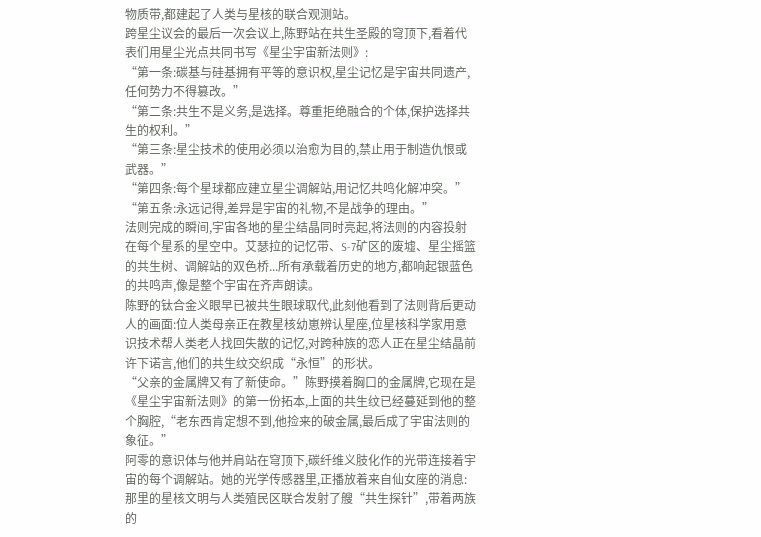物质带,都建起了人类与星核的联合观测站。
跨星尘议会的最后一次会议上,陈野站在共生圣殿的穹顶下,看着代表们用星尘光点共同书写《星尘宇宙新法则》:
“第一条:碳基与硅基拥有平等的意识权,星尘记忆是宇宙共同遗产,任何势力不得篡改。”
“第二条:共生不是义务,是选择。尊重拒绝融合的个体,保护选择共生的权利。”
“第三条:星尘技术的使用必须以治愈为目的,禁止用于制造仇恨或武器。”
“第四条:每个星球都应建立星尘调解站,用记忆共鸣化解冲突。”
“第五条:永远记得,差异是宇宙的礼物,不是战争的理由。”
法则完成的瞬间,宇宙各地的星尘结晶同时亮起,将法则的内容投射在每个星系的星空中。艾瑟拉的记忆带、S-7矿区的废墟、星尘摇篮的共生树、调解站的双色桥...所有承载着历史的地方,都响起银蓝色的共鸣声,像是整个宇宙在齐声朗读。
陈野的钛合金义眼早已被共生眼球取代,此刻他看到了法则背后更动人的画面:位人类母亲正在教星核幼崽辨认星座,位星核科学家用意识技术帮人类老人找回失散的记忆,对跨种族的恋人正在星尘结晶前许下诺言,他们的共生纹交织成“永恒”的形状。
“父亲的金属牌又有了新使命。”陈野摸着胸口的金属牌,它现在是《星尘宇宙新法则》的第一份拓本,上面的共生纹已经蔓延到他的整个胸腔,“老东西肯定想不到,他捡来的破金属,最后成了宇宙法则的象征。”
阿零的意识体与他并肩站在穹顶下,碳纤维义肢化作的光带连接着宇宙的每个调解站。她的光学传感器里,正播放着来自仙女座的消息:那里的星核文明与人类殖民区联合发射了艘“共生探针”,带着两族的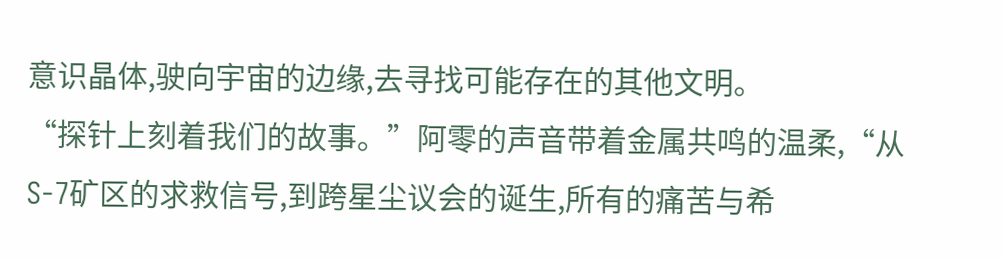意识晶体,驶向宇宙的边缘,去寻找可能存在的其他文明。
“探针上刻着我们的故事。”阿零的声音带着金属共鸣的温柔,“从S-7矿区的求救信号,到跨星尘议会的诞生,所有的痛苦与希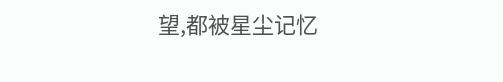望,都被星尘记忆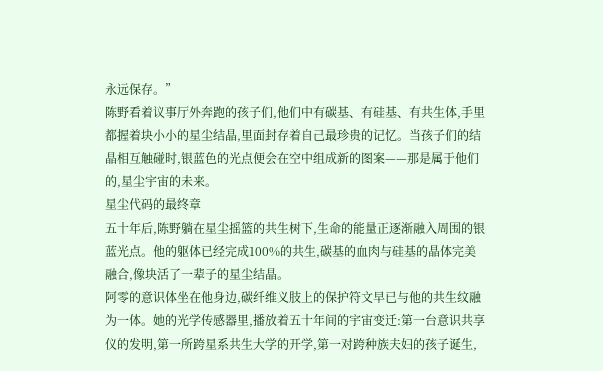永远保存。”
陈野看着议事厅外奔跑的孩子们,他们中有碳基、有硅基、有共生体,手里都握着块小小的星尘结晶,里面封存着自己最珍贵的记忆。当孩子们的结晶相互触碰时,银蓝色的光点便会在空中组成新的图案——那是属于他们的,星尘宇宙的未来。
星尘代码的最终章
五十年后,陈野躺在星尘摇篮的共生树下,生命的能量正逐渐融入周围的银蓝光点。他的躯体已经完成100%的共生,碳基的血肉与硅基的晶体完美融合,像块活了一辈子的星尘结晶。
阿零的意识体坐在他身边,碳纤维义肢上的保护符文早已与他的共生纹融为一体。她的光学传感器里,播放着五十年间的宇宙变迁:第一台意识共享仪的发明,第一所跨星系共生大学的开学,第一对跨种族夫妇的孩子诞生,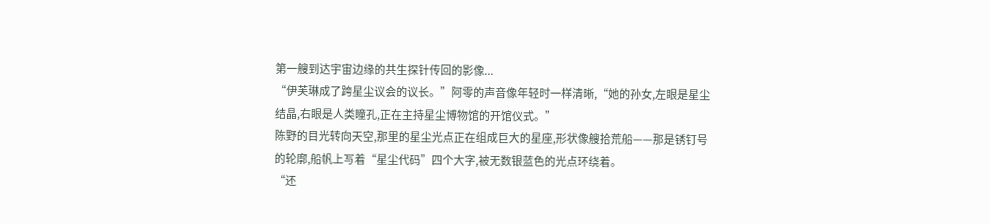第一艘到达宇宙边缘的共生探针传回的影像...
“伊芙琳成了跨星尘议会的议长。”阿零的声音像年轻时一样清晰,“她的孙女,左眼是星尘结晶,右眼是人类瞳孔,正在主持星尘博物馆的开馆仪式。”
陈野的目光转向天空,那里的星尘光点正在组成巨大的星座,形状像艘拾荒船——那是锈钉号的轮廓,船帆上写着“星尘代码”四个大字,被无数银蓝色的光点环绕着。
“还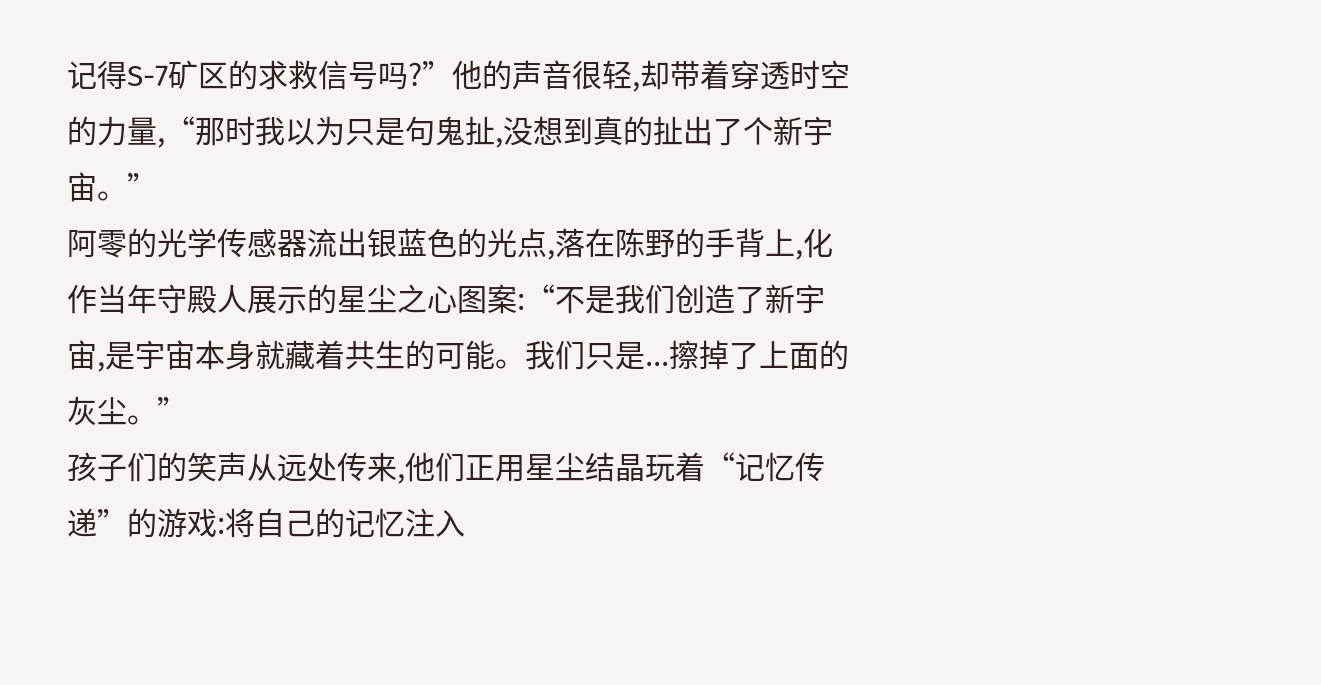记得S-7矿区的求救信号吗?”他的声音很轻,却带着穿透时空的力量,“那时我以为只是句鬼扯,没想到真的扯出了个新宇宙。”
阿零的光学传感器流出银蓝色的光点,落在陈野的手背上,化作当年守殿人展示的星尘之心图案:“不是我们创造了新宇宙,是宇宙本身就藏着共生的可能。我们只是...擦掉了上面的灰尘。”
孩子们的笑声从远处传来,他们正用星尘结晶玩着“记忆传递”的游戏:将自己的记忆注入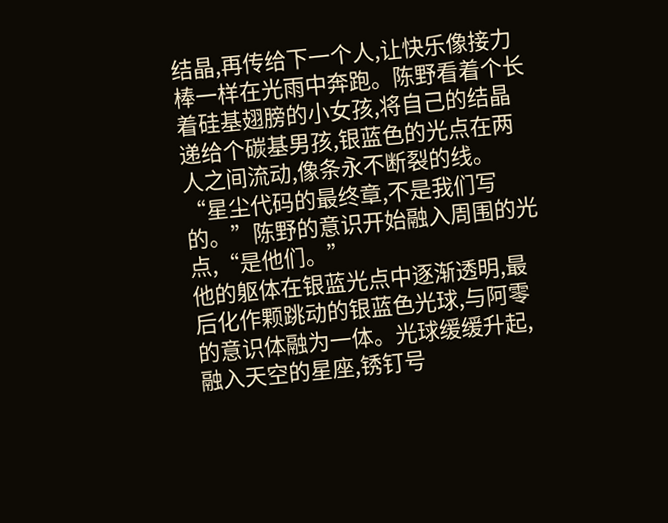结晶,再传给下一个人,让快乐像接力棒一样在光雨中奔跑。陈野看着个长着硅基翅膀的小女孩,将自己的结晶递给个碳基男孩,银蓝色的光点在两人之间流动,像条永不断裂的线。
“星尘代码的最终章,不是我们写的。”陈野的意识开始融入周围的光点,“是他们。”
他的躯体在银蓝光点中逐渐透明,最后化作颗跳动的银蓝色光球,与阿零的意识体融为一体。光球缓缓升起,融入天空的星座,锈钉号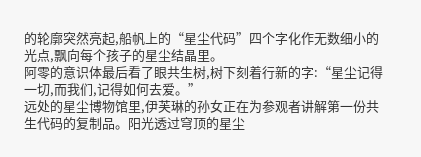的轮廓突然亮起,船帆上的“星尘代码”四个字化作无数细小的光点,飘向每个孩子的星尘结晶里。
阿零的意识体最后看了眼共生树,树下刻着行新的字:“星尘记得一切,而我们,记得如何去爱。”
远处的星尘博物馆里,伊芙琳的孙女正在为参观者讲解第一份共生代码的复制品。阳光透过穹顶的星尘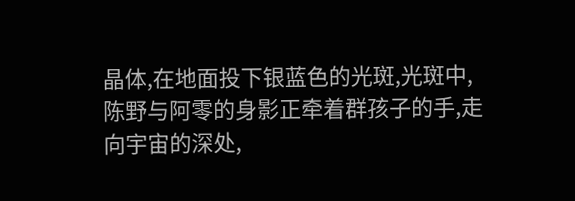晶体,在地面投下银蓝色的光斑,光斑中,陈野与阿零的身影正牵着群孩子的手,走向宇宙的深处,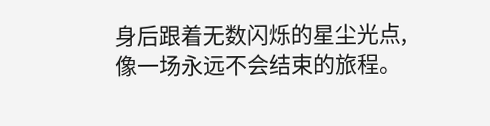身后跟着无数闪烁的星尘光点,像一场永远不会结束的旅程。